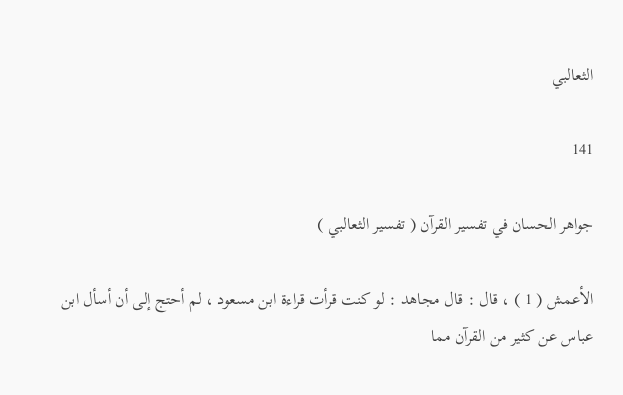الثعالبي

141

جواهر الحسان في تفسير القرآن ( تفسير الثعالبي )

الأعمش ( 1 ) ، قال : قال مجاهد : لو كنت قرأت قراءة ابن مسعود ، لم أحتج إلى أن أسأل ابن عباس عن كثير من القرآن مما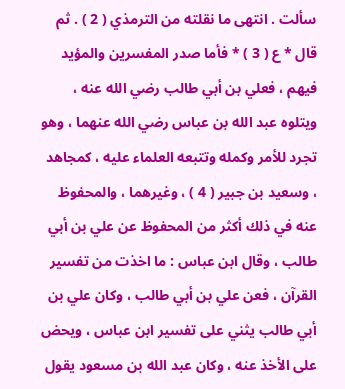سألت . انتهى ما نقلته من الترمذي ( 2 ) . ثم قال * ع ( 3 ) * فأما صدر المفسرين والمؤيد فيهم ، فعلي بن أبي طالب رضي الله عنه ، ويتلوه عبد الله بن عباس رضي الله عنهما ، وهو تجرد للأمر وكمله وتتبعه العلماء عليه ، كمجاهد ، وسعيد بن جبير ( 4 ) ، وغيرهما ، والمحفوظ عنه في ذلك أكثر من المحفوظ عن علي بن أبي طالب ، وقال ابن عباس : ما اخذت من تفسير القرآن ، فعن علي بن أبي طالب ، وكان علي بن أبي طالب يثني على تفسير ابن عباس ، ويحض على الأخذ عنه ، وكان عبد الله بن مسعود يقول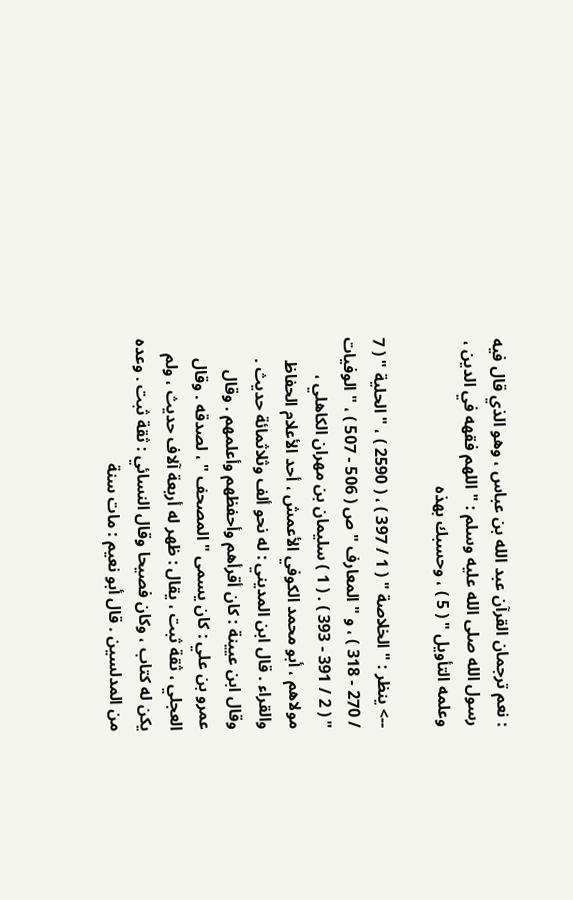: نعم ترجمان القرآن عبد الله بن عباس ، وهو الذي قال فيه رسول الله صلى الله عليه وسلم : " اللهم فقهه في الدين ، وعلمه التأويل " ( 5 ) ، وحسبك بهذه

--> ينظر : " الخلاصة " ( 1 / 397 ) ، ( 2590 ) ، " الحلية " ( 7 / 270 - 318 ) ، و " المعارف " ص ( 506 - 507 ) ، " الوفيات " ( 2 / 391 - 393 ) . ( 1 ) سليمان بن مهران الكاهلي ، مولاهم ، أبو محمد الكوفي الأعمش ، أحد الأعلام الحفاظ والقراء . قال ابن المديني : له نحو ألف وثلاثمائة حديث . وقال ابن عيينة : كان أقرأهم وأحفظهم وأعلمهم . وقال عمرو بن علي : كان يسمى " المصحف " ، لصدقه . وقال العجلي ، ثقة ثبت ، يقال : ظهر له أربعة آلاف حديث ، ولم يكن له كتاب ، وكان فصيحا وقال النسائي : ثقة ثبت . وعده من المدلسين . قال أبو نعيم : مات سنة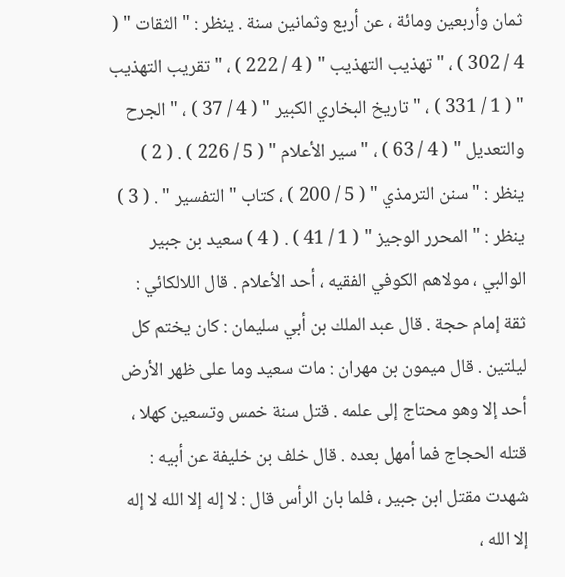ثمان وأربعين ومائة ، عن أربع وثمانين سنة . ينظر : " الثقات " ( 4 / 302 ) ، " تهذيب التهذيب " ( 4 / 222 ) ، " تقريب التهذيب " ( 1 / 331 ) ، " تاريخ البخاري الكبير " ( 4 / 37 ) ، " الجرح والتعديل " ( 4 / 63 ) ، " سير الأعلام " ( 5 / 226 ) . ( 2 ) ينظر : " سنن الترمذي " ( 5 / 200 ) ، كتاب " التفسير " . ( 3 ) ينظر : " المحرر الوجيز " ( 1 / 41 ) . ( 4 ) سعيد بن جبير الوالبي ، مولاهم الكوفي الفقيه ، أحد الأعلام . قال اللالكائي : ثقة إمام حجة . قال عبد الملك بن أبي سليمان : كان يختم كل ليلتين . قال ميمون بن مهران : مات سعيد وما على ظهر الأرض أحد إلا وهو محتاج إلى علمه . قتل سنة خمس وتسعين كهلا ، قتله الحجاج فما أمهل بعده . قال خلف بن خليفة عن أبيه : شهدت مقتل ابن جبير ، فلما بان الرأس قال : لا إله إلا الله لا إله إلا الله ،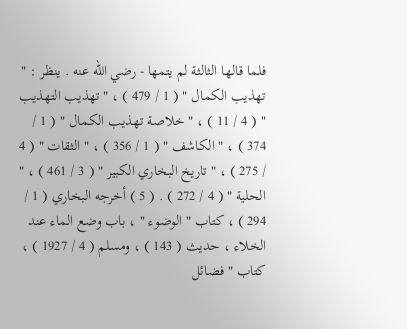فلما قالها الثالثة لم يتمها - رضي الله عنه . ينظر : " تهذيب الكمال " ( 1 / 479 ) ، " تهذيب التهذيب " ( 4 / 11 ) ، " خلاصة تهذيب الكمال " ( 1 / 374 ) ، " الكاشف " ( 1 / 356 ) ، " الثقات " ( 4 / 275 ) ، " تاريخ البخاري الكبير " ( 3 / 461 ) ، " الحلية " ( 4 / 272 ) . ( 5 ) أخرجه البخاري ( 1 / 294 ) ، كتاب " الوضوء " ، باب وضع الماء عند الخلاء ، حديث ( 143 ) ، ومسلم ( 4 / 1927 ) ، كتاب " فضائل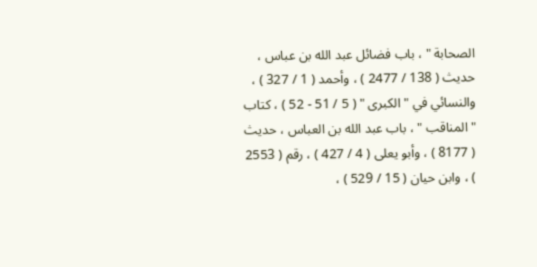الصحابة " ، باب فضائل عبد الله بن عباس ، حديث ( 138 / 2477 ) ، وأحمد ( 1 / 327 ) ، والنسائي في " الكبرى " ( 5 / 51 - 52 ) ، كتاب " المناقب " ، باب عبد الله بن العباس ، حديث ( 8177 ) ، وأبو يعلى ( 4 / 427 ) ، رقم ( 2553 ) ، وابن حيان ( 15 / 529 ) ،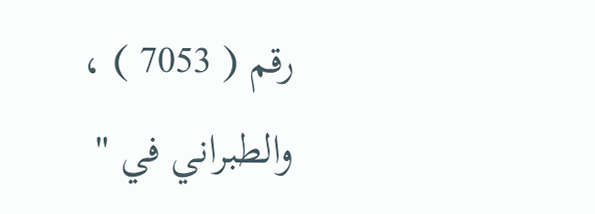رقم ( 7053 ) ، والطبراني في "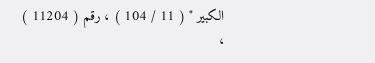الكبير " ( 11 / 104 ) ، رقم ( 11204 ) ،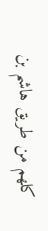كلهم من طريق هاشم بن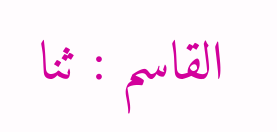القاسم : ثنا